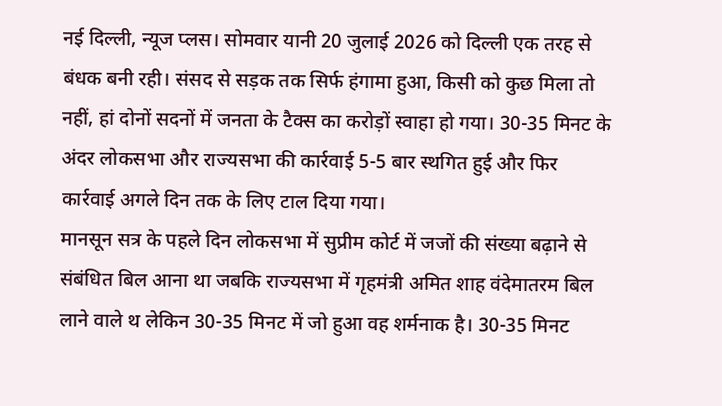नई दिल्ली, न्यूज प्लस। सोमवार यानी 20 जुलाई 2026 को दिल्ली एक तरह से बंधक बनी रही। संसद से सड़क तक सिर्फ हंगामा हुआ, किसी को कुछ मिला तो नहीं, हां दोनों सदनों में जनता के टैक्स का करोड़ों स्वाहा हो गया। 30-35 मिनट के अंदर लोकसभा और राज्यसभा की कार्रवाई 5-5 बार स्थगित हुई और फिर कार्रवाई अगले दिन तक के लिए टाल दिया गया।
मानसून सत्र के पहले दिन लोकसभा में सुप्रीम कोर्ट में जजों की संख्या बढ़ाने से संबंधित बिल आना था जबकि राज्यसभा में गृहमंत्री अमित शाह वंदेमातरम बिल लाने वाले थ लेकिन 30-35 मिनट में जो हुआ वह शर्मनाक है। 30-35 मिनट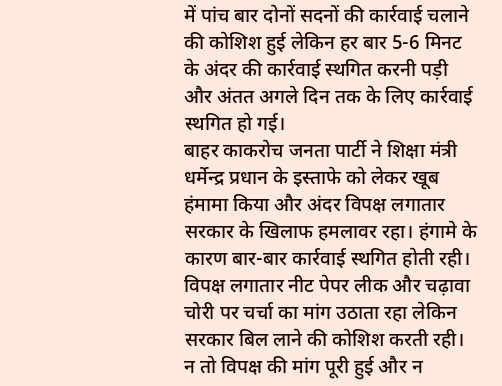में पांच बार दोनों सदनों की कार्रवाई चलाने की कोशिश हुई लेकिन हर बार 5-6 मिनट के अंदर की कार्रवाई स्थगित करनी पड़ी और अंतत अगले दिन तक के लिए कार्रवाई स्थगित हो गई।
बाहर काकरोच जनता पार्टी ने शिक्षा मंत्री धर्मेन्द्र प्रधान के इस्ताफे को लेकर खूब हंमामा किया और अंदर विपक्ष लगातार सरकार के खिलाफ हमलावर रहा। हंगामे के कारण बार-बार कार्रवाई स्थगित होती रही। विपक्ष लगातार नीट पेपर लीक और चढ़ावा चोरी पर चर्चा का मांग उठाता रहा लेकिन सरकार बिल लाने की कोशिश करती रही। न तो विपक्ष की मांग पूरी हुई और न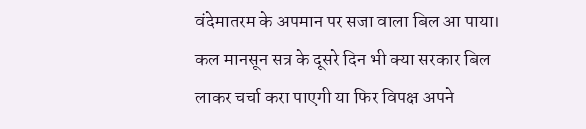वंदेमातरम के अपमान पर सजा वाला बिल आ पाया। कल मानसून सत्र के दूसरे दिन भी क्या सरकार बिल लाकर चर्चा करा पाएगी या फिर विपक्ष अपने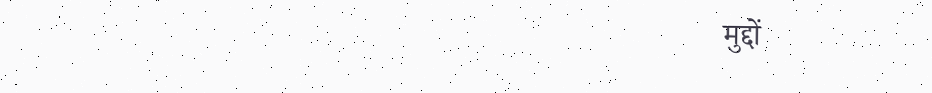मुद्दों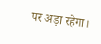पर अड़ा रहेगा।